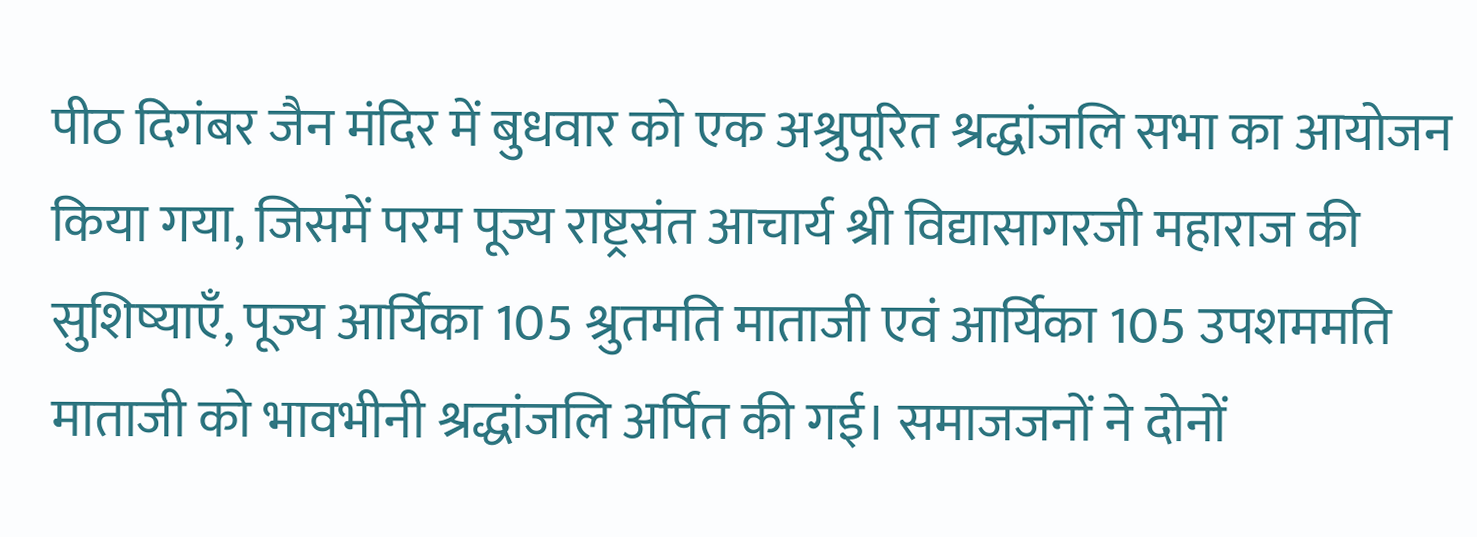पीठ दिगंबर जैन मंदिर में बुधवार को एक अश्रुपूरित श्रद्धांजलि सभा का आयोजन किया गया, जिसमें परम पूज्य राष्ट्रसंत आचार्य श्री विद्यासागरजी महाराज की सुशिष्याएँ, पूज्य आर्यिका 105 श्रुतमति माताजी एवं आर्यिका 105 उपशममति माताजी को भावभीनी श्रद्धांजलि अर्पित की गई। समाजजनों ने दोनों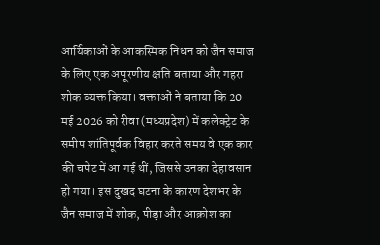आर्यिकाओं के आकस्मिक निधन को जैन समाज के लिए एक अपूरणीय क्षति बताया और गहरा शोक व्यक्त किया। वक्ताओं ने बताया कि 20 मई 2026 को रीवा (मध्यप्रदेश) में कलेक्ट्रेट के समीप शांतिपूर्वक विहार करते समय वे एक कार की चपेट में आ गई थीं, जिससे उनका देहावसान हो गया। इस दुखद घटना के कारण देशभर के जैन समाज में शोक, पीड़ा और आक्रोश का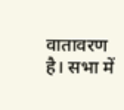वातावरण है। सभा में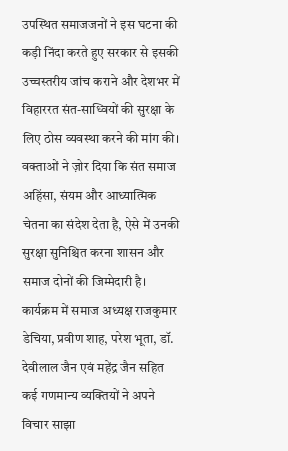उपस्थित समाजजनों ने इस घटना की कड़ी निंदा करते हुए सरकार से इसकी उच्चस्तरीय जांच कराने और देशभर में विहाररत संत-साध्वियों की सुरक्षा के लिए ठोस व्यवस्था करने की मांग की। वक्ताओं ने ज़ोर दिया कि संत समाज अहिंसा, संयम और आध्यात्मिक चेतना का संदेश देता है, ऐसे में उनकी सुरक्षा सुनिश्चित करना शासन और समाज दोनों की जिम्मेदारी है। कार्यक्रम में समाज अध्यक्ष राजकुमार डेचिया, प्रवीण शाह, परेश भूता, डॉ. देवीलाल जैन एवं महेंद्र जैन सहित कई गणमान्य व्यक्तियों ने अपने विचार साझा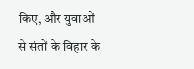किए, और युवाओं से संतों के विहार के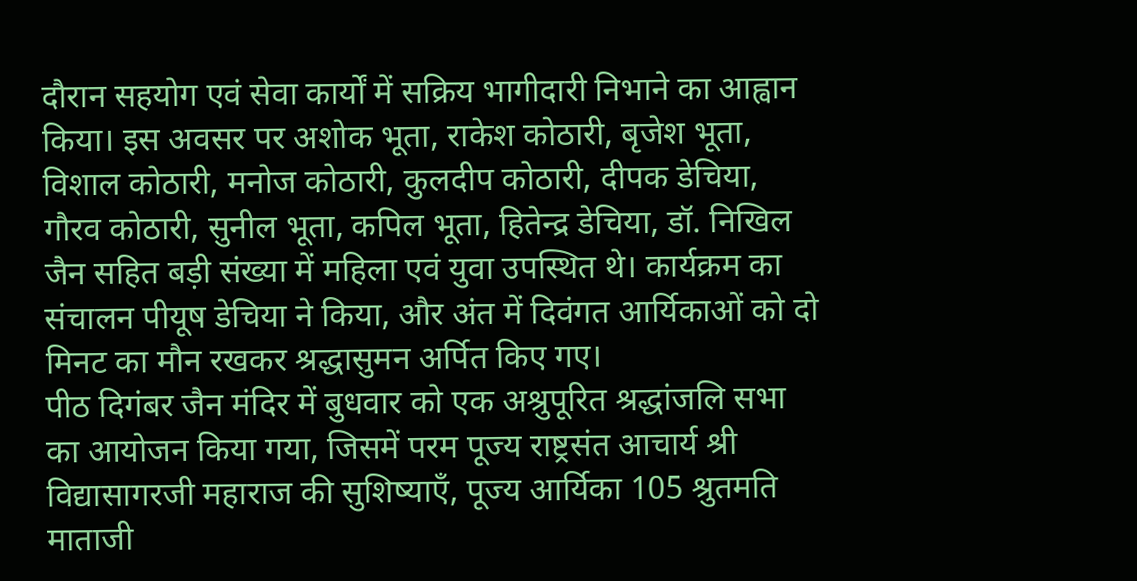दौरान सहयोग एवं सेवा कार्यों में सक्रिय भागीदारी निभाने का आह्वान किया। इस अवसर पर अशोक भूता, राकेश कोठारी, बृजेश भूता, विशाल कोठारी, मनोज कोठारी, कुलदीप कोठारी, दीपक डेचिया, गौरव कोठारी, सुनील भूता, कपिल भूता, हितेन्द्र डेचिया, डॉ. निखिल जैन सहित बड़ी संख्या में महिला एवं युवा उपस्थित थे। कार्यक्रम का संचालन पीयूष डेचिया ने किया, और अंत में दिवंगत आर्यिकाओं को दो मिनट का मौन रखकर श्रद्धासुमन अर्पित किए गए।
पीठ दिगंबर जैन मंदिर में बुधवार को एक अश्रुपूरित श्रद्धांजलि सभा का आयोजन किया गया, जिसमें परम पूज्य राष्ट्रसंत आचार्य श्री विद्यासागरजी महाराज की सुशिष्याएँ, पूज्य आर्यिका 105 श्रुतमति माताजी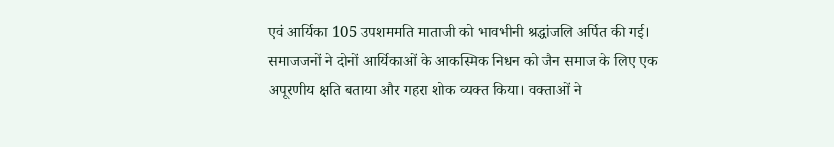एवं आर्यिका 105 उपशममति माताजी को भावभीनी श्रद्धांजलि अर्पित की गई। समाजजनों ने दोनों आर्यिकाओं के आकस्मिक निधन को जैन समाज के लिए एक अपूरणीय क्षति बताया और गहरा शोक व्यक्त किया। वक्ताओं ने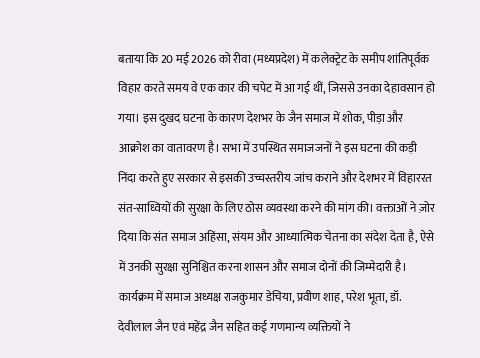बताया कि 20 मई 2026 को रीवा (मध्यप्रदेश) में कलेक्ट्रेट के समीप शांतिपूर्वक विहार करते समय वे एक कार की चपेट में आ गई थीं, जिससे उनका देहावसान हो गया। इस दुखद घटना के कारण देशभर के जैन समाज में शोक, पीड़ा और आक्रोश का वातावरण है। सभा में उपस्थित समाजजनों ने इस घटना की कड़ी निंदा करते हुए सरकार से इसकी उच्चस्तरीय जांच कराने और देशभर में विहाररत संत-साध्वियों की सुरक्षा के लिए ठोस व्यवस्था करने की मांग की। वक्ताओं ने ज़ोर दिया कि संत समाज अहिंसा, संयम और आध्यात्मिक चेतना का संदेश देता है, ऐसे में उनकी सुरक्षा सुनिश्चित करना शासन और समाज दोनों की जिम्मेदारी है। कार्यक्रम में समाज अध्यक्ष राजकुमार डेचिया, प्रवीण शाह, परेश भूता, डॉ. देवीलाल जैन एवं महेंद्र जैन सहित कई गणमान्य व्यक्तियों ने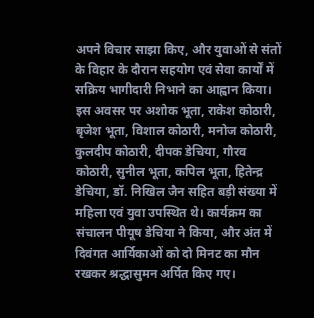अपने विचार साझा किए, और युवाओं से संतों के विहार के दौरान सहयोग एवं सेवा कार्यों में सक्रिय भागीदारी निभाने का आह्वान किया। इस अवसर पर अशोक भूता, राकेश कोठारी, बृजेश भूता, विशाल कोठारी, मनोज कोठारी, कुलदीप कोठारी, दीपक डेचिया, गौरव कोठारी, सुनील भूता, कपिल भूता, हितेन्द्र डेचिया, डॉ. निखिल जैन सहित बड़ी संख्या में महिला एवं युवा उपस्थित थे। कार्यक्रम का संचालन पीयूष डेचिया ने किया, और अंत में दिवंगत आर्यिकाओं को दो मिनट का मौन रखकर श्रद्धासुमन अर्पित किए गए।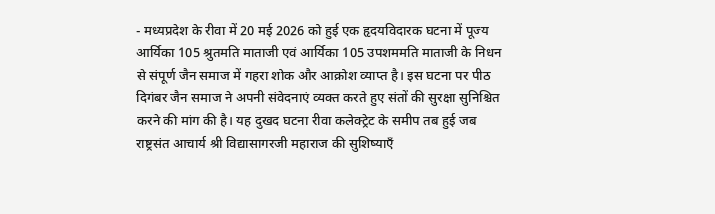- मध्यप्रदेश के रीवा में 20 मई 2026 को हुई एक हृदयविदारक घटना में पूज्य आर्यिका 105 श्रुतमति माताजी एवं आर्यिका 105 उपशममति माताजी के निधन से संपूर्ण जैन समाज में गहरा शोक और आक्रोश व्याप्त है। इस घटना पर पीठ दिगंबर जैन समाज ने अपनी संवेदनाएं व्यक्त करते हुए संतों की सुरक्षा सुनिश्चित करने की मांग की है। यह दुखद घटना रीवा कलेक्ट्रेट के समीप तब हुई जब राष्ट्रसंत आचार्य श्री विद्यासागरजी महाराज की सुशिष्याएँ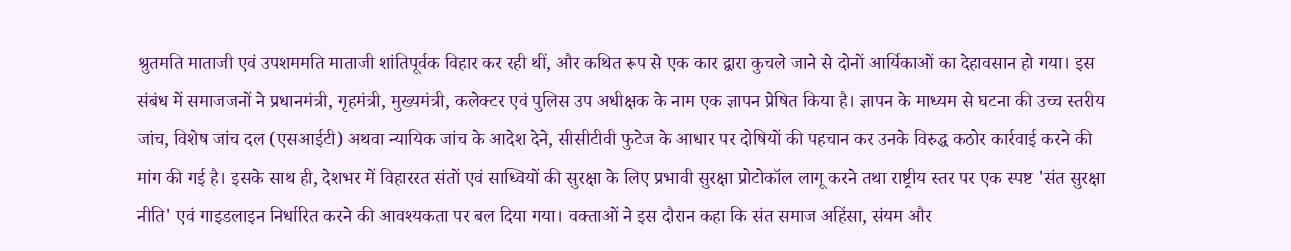श्रुतमति माताजी एवं उपशममति माताजी शांतिपूर्वक विहार कर रही थीं, और कथित रूप से एक कार द्वारा कुचले जाने से दोनों आर्यिकाओं का देहावसान हो गया। इस संबंध में समाजजनों ने प्रधानमंत्री, गृहमंत्री, मुख्यमंत्री, कलेक्टर एवं पुलिस उप अधीक्षक के नाम एक ज्ञापन प्रेषित किया है। ज्ञापन के माध्यम से घटना की उच्च स्तरीय जांच, विशेष जांच दल (एसआईटी) अथवा न्यायिक जांच के आदेश देने, सीसीटीवी फुटेज के आधार पर दोषियों की पहचान कर उनके विरुद्ध कठोर कार्रवाई करने की मांग की गई है। इसके साथ ही, देशभर में विहाररत संतों एवं साध्वियों की सुरक्षा के लिए प्रभावी सुरक्षा प्रोटोकॉल लागू करने तथा राष्ट्रीय स्तर पर एक स्पष्ट 'संत सुरक्षा नीति' एवं गाइडलाइन निर्धारित करने की आवश्यकता पर बल दिया गया। वक्ताओं ने इस दौरान कहा कि संत समाज अहिंसा, संयम और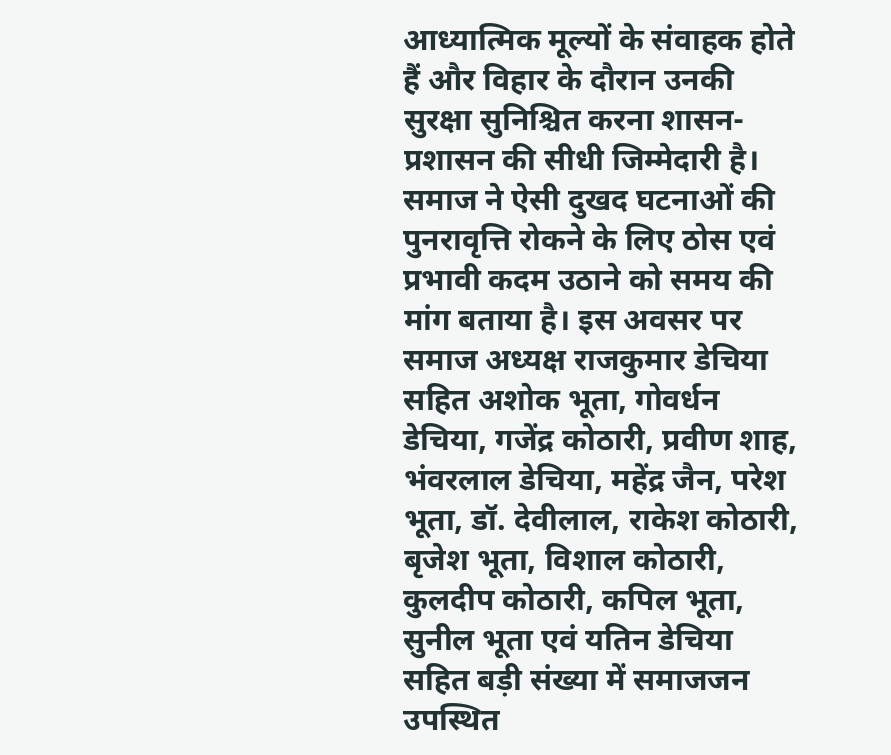आध्यात्मिक मूल्यों के संवाहक होते हैं और विहार के दौरान उनकी सुरक्षा सुनिश्चित करना शासन-प्रशासन की सीधी जिम्मेदारी है। समाज ने ऐसी दुखद घटनाओं की पुनरावृत्ति रोकने के लिए ठोस एवं प्रभावी कदम उठाने को समय की मांग बताया है। इस अवसर पर समाज अध्यक्ष राजकुमार डेचिया सहित अशोक भूता, गोवर्धन डेचिया, गजेंद्र कोठारी, प्रवीण शाह, भंवरलाल डेचिया, महेंद्र जैन, परेश भूता, डॉ. देवीलाल, राकेश कोठारी, बृजेश भूता, विशाल कोठारी, कुलदीप कोठारी, कपिल भूता, सुनील भूता एवं यतिन डेचिया सहित बड़ी संख्या में समाजजन उपस्थित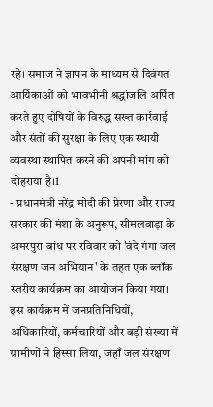रहे। समाज ने ज्ञापन के माध्यम से दिवंगत आर्यिकाओं को भावभीनी श्रद्धांजलि अर्पित करते हुए दोषियों के विरुद्ध सख्त कार्रवाई और संतों की सुरक्षा के लिए एक स्थायी व्यवस्था स्थापित करने की अपनी मांग को दोहराया है।1
- प्रधानमंत्री नरेंद्र मोदी की प्रेरणा और राज्य सरकार की मंशा के अनुरूप, सीमलवाड़ा के अमरपुरा बांध पर रविवार को 'वंदे गंगा जल संरक्षण जन अभियान' के तहत एक ब्लॉक स्तरीय कार्यक्रम का आयोजन किया गया। इस कार्यक्रम में जनप्रतिनिधियों, अधिकारियों, कर्मचारियों और बड़ी संख्या में ग्रामीणों ने हिस्सा लिया, जहाँ जल संरक्षण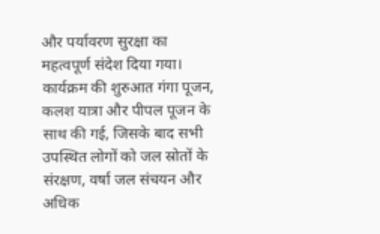और पर्यावरण सुरक्षा का महत्वपूर्ण संदेश दिया गया। कार्यक्रम की शुरुआत गंगा पूजन, कलश यात्रा और पीपल पूजन के साथ की गई, जिसके बाद सभी उपस्थित लोगों को जल स्रोतों के संरक्षण, वर्षा जल संचयन और अधिक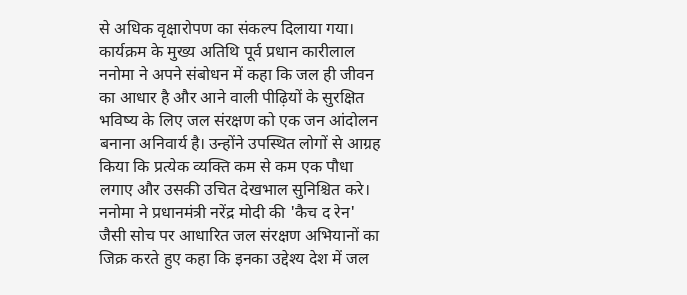से अधिक वृक्षारोपण का संकल्प दिलाया गया। कार्यक्रम के मुख्य अतिथि पूर्व प्रधान कारीलाल ननोमा ने अपने संबोधन में कहा कि जल ही जीवन का आधार है और आने वाली पीढ़ियों के सुरक्षित भविष्य के लिए जल संरक्षण को एक जन आंदोलन बनाना अनिवार्य है। उन्होंने उपस्थित लोगों से आग्रह किया कि प्रत्येक व्यक्ति कम से कम एक पौधा लगाए और उसकी उचित देखभाल सुनिश्चित करे। ननोमा ने प्रधानमंत्री नरेंद्र मोदी की 'कैच द रेन' जैसी सोच पर आधारित जल संरक्षण अभियानों का जिक्र करते हुए कहा कि इनका उद्देश्य देश में जल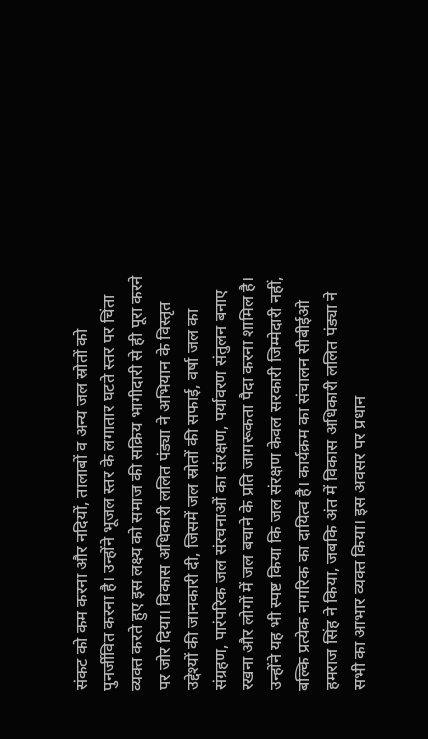संकट को कम करना और नदियों, तालाबों व अन्य जल स्रोतों को पुनर्जीवित करना है। उन्होंने भूजल स्तर के लगातार घटते स्तर पर चिंता व्यक्त करते हुए इस लक्ष्य को समाज की सक्रिय भागीदारी से ही पूरा करने पर जोर दिया। विकास अधिकारी ललित पंड्या ने अभियान के विस्तृत उद्देश्यों की जानकारी दी, जिसमें जल स्रोतों की सफाई, वर्षा जल का संग्रहण, पारंपरिक जल संरचनाओं का संरक्षण, पर्यावरण संतुलन बनाए रखना और लोगों में जल बचाने के प्रति जागरूकता पैदा करना शामिल है। उन्होंने यह भी स्पष्ट किया कि जल संरक्षण केवल सरकारी जिम्मेदारी नहीं, बल्कि प्रत्येक नागरिक का दायित्व है। कार्यक्रम का संचालन सीबीईओ हमराज सिंह ने किया, जबकि अंत में विकास अधिकारी ललित पंड्या ने सभी का आभार व्यक्त किया। इस अवसर पर प्रधान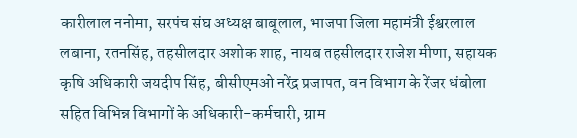कारीलाल ननोमा, सरपंच संघ अध्यक्ष बाबूलाल, भाजपा जिला महामंत्री ईश्वरलाल लबाना, रतनसिंह, तहसीलदार अशोक शाह, नायब तहसीलदार राजेश मीणा, सहायक कृषि अधिकारी जयदीप सिंह, बीसीएमओ नरेंद्र प्रजापत, वन विभाग के रेंजर धंबोला सहित विभिन्न विभागों के अधिकारी-कर्मचारी, ग्राम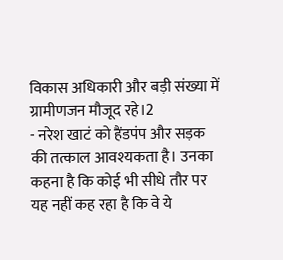विकास अधिकारी और बड़ी संख्या में ग्रामीणजन मौजूद रहे।2
- नरेश खाटं को हैंडपंप और सड़क की तत्काल आवश्यकता है। उनका कहना है कि कोई भी सीधे तौर पर यह नहीं कह रहा है कि वे ये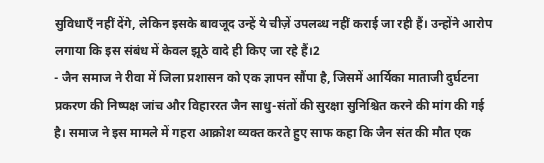सुविधाएँ नहीं देंगे, लेकिन इसके बावजूद उन्हें ये चीज़ें उपलब्ध नहीं कराई जा रही हैं। उन्होंने आरोप लगाया कि इस संबंध में केवल झूठे वादे ही किए जा रहे हैं।2
- जैन समाज ने रीवा में जिला प्रशासन को एक ज्ञापन सौंपा है, जिसमें आर्यिका माताजी दुर्घटना प्रकरण की निष्पक्ष जांच और विहाररत जैन साधु-संतों की सुरक्षा सुनिश्चित करने की मांग की गई है। समाज ने इस मामले में गहरा आक्रोश व्यक्त करते हुए साफ कहा कि जैन संत की मौत एक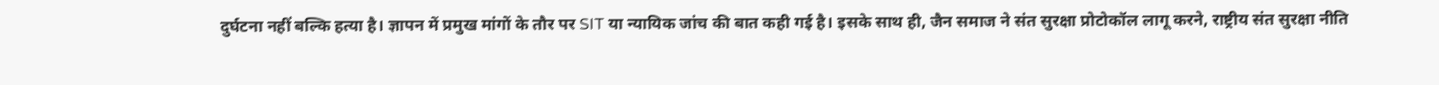दुर्घटना नहीं बल्कि हत्या है। ज्ञापन में प्रमुख मांगों के तौर पर SIT या न्यायिक जांच की बात कही गई है। इसके साथ ही, जैन समाज ने संत सुरक्षा प्रोटोकॉल लागू करने, राष्ट्रीय संत सुरक्षा नीति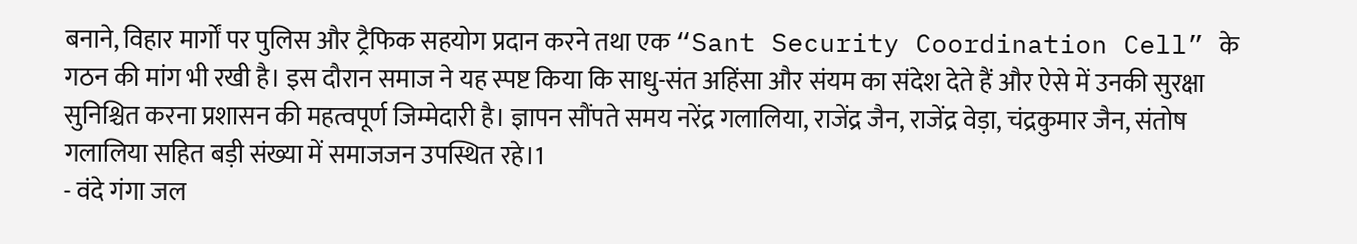बनाने, विहार मार्गों पर पुलिस और ट्रैफिक सहयोग प्रदान करने तथा एक “Sant Security Coordination Cell” के गठन की मांग भी रखी है। इस दौरान समाज ने यह स्पष्ट किया कि साधु-संत अहिंसा और संयम का संदेश देते हैं और ऐसे में उनकी सुरक्षा सुनिश्चित करना प्रशासन की महत्वपूर्ण जिम्मेदारी है। ज्ञापन सौंपते समय नरेंद्र गलालिया, राजेंद्र जैन, राजेंद्र वेड़ा, चंद्रकुमार जैन, संतोष गलालिया सहित बड़ी संख्या में समाजजन उपस्थित रहे।1
- वंदे गंगा जल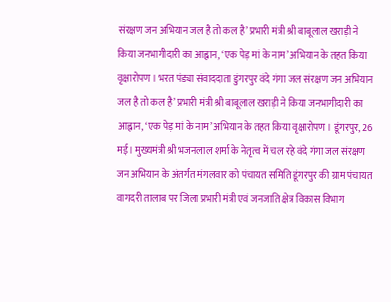संरक्षण जन अभियान जल है तो कल है’ प्रभारी मंत्री श्री बाबूलाल खराड़ी ने किया जनभागीदारी का आह्वान, ‘एक पेड़ मां के नाम’ अभियान के तहत किया वृक्षारोपण । भरत पंड्या संवाददाता डुंगरपुर वंदे गंगा जल संरक्षण जन अभियान जल है तो कल है’ प्रभारी मंत्री श्री बाबूलाल खराड़ी ने किया जनभागीदारी का आह्वान, ‘एक पेड़ मां के नाम’ अभियान के तहत किया वृक्षारोपण । डूंगरपुर, 26 मई। मुख्यमंत्री श्री भजनलाल शर्मा के नेतृत्व में चल रहे वंदे गंगा जल संरक्षण जन अभियान के अंतर्गत मंगलवार को पंचायत समिति डूंगरपुर की ग्राम पंचायत वागदरी तालाब पर जिला प्रभारी मंत्री एवं जनजाति क्षेत्र विकास विभाग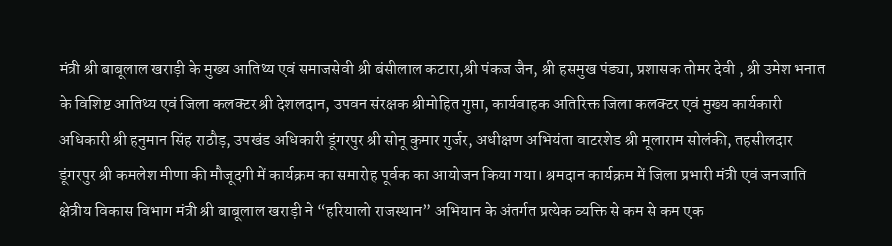मंत्री श्री बाबूलाल खराड़ी के मुख्य आतिथ्य एवं समाजसेवी श्री बंसीलाल कटारा,श्री पंकज जैन, श्री हसमुख पंड्या, प्रशासक तोमर देवी , श्री उमेश भनात के विशिष्ट आतिथ्य एवं जिला कलक्टर श्री देशलदान, उपवन संरक्षक श्रीमोहित गुप्ता, कार्यवाहक अतिरिक्त जिला कलक्टर एवं मुख्य कार्यकारी अधिकारी श्री हनुमान सिंह राठौड़, उपखंड अधिकारी डूंगरपुर श्री सोनू कुमार गुर्जर, अधीक्षण अभियंता वाटरशेड श्री मूलाराम सोलंकी, तहसीलदार डूंगरपुर श्री कमलेश मीणा की मौजूदगी में कार्यक्रम का समारोह पूर्वक का आयोजन किया गया। श्रमदान कार्यक्रम में जिला प्रभारी मंत्री एवं जनजाति क्षेत्रीय विकास विभाग मंत्री श्री बाबूलाल खराड़ी ने “हरियालो राजस्थान” अभियान के अंतर्गत प्रत्येक व्यक्ति से कम से कम एक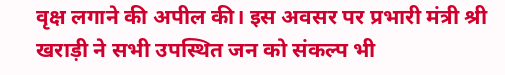वृक्ष लगाने की अपील की। इस अवसर पर प्रभारी मंत्री श्री खराड़ी ने सभी उपस्थित जन को संकल्प भी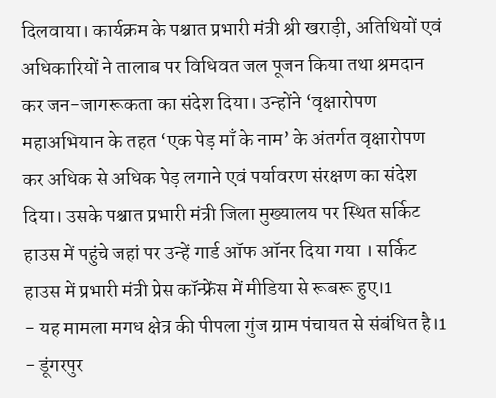दिलवाया। कार्यक्रम के पश्चात प्रभारी मंत्री श्री खराड़ी, अतिथियों एवं अधिकारियों ने तालाब पर विधिवत जल पूजन किया तथा श्रमदान कर जन-जागरूकता का संदेश दिया। उन्होंने ‘वृक्षारोपण महाअभियान के तहत ‘एक पेड़ माँ के नाम’ के अंतर्गत वृक्षारोपण कर अधिक से अधिक पेड़ लगाने एवं पर्यावरण संरक्षण का संदेश दिया। उसके पश्चात प्रभारी मंत्री जिला मुख्यालय पर स्थित सर्किट हाउस में पहुंचे जहां पर उन्हें गार्ड ऑफ ऑनर दिया गया । सर्किट हाउस में प्रभारी मंत्री प्रेस कॉन्फ्रेंस में मीडिया से रूबरू हुए।1
- यह मामला मगध क्षेत्र की पीपला गुंज ग्राम पंचायत से संबंधित है।1
- डूंगरपुर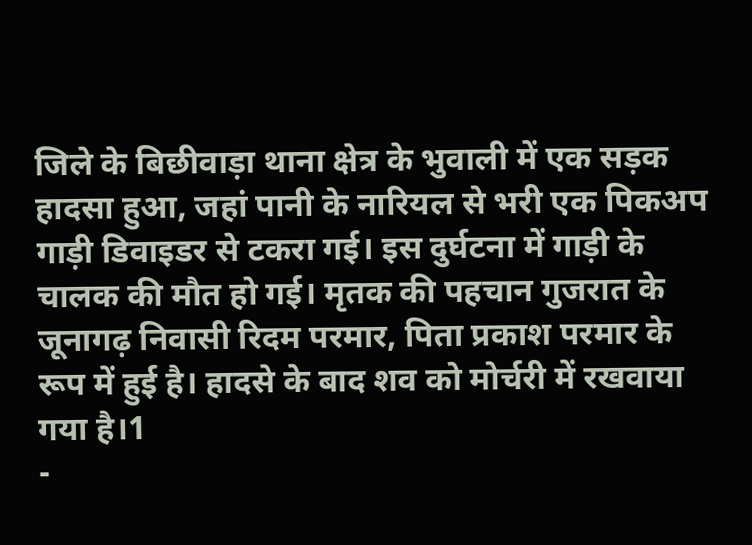जिले के बिछीवाड़ा थाना क्षेत्र के भुवाली में एक सड़क हादसा हुआ, जहां पानी के नारियल से भरी एक पिकअप गाड़ी डिवाइडर से टकरा गई। इस दुर्घटना में गाड़ी के चालक की मौत हो गई। मृतक की पहचान गुजरात के जूनागढ़ निवासी रिदम परमार, पिता प्रकाश परमार के रूप में हुई है। हादसे के बाद शव को मोर्चरी में रखवाया गया है।1
-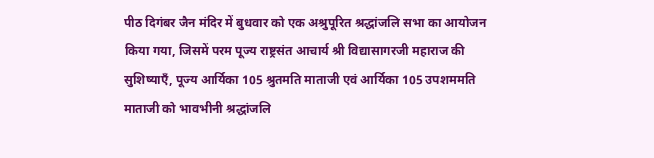पीठ दिगंबर जैन मंदिर में बुधवार को एक अश्रुपूरित श्रद्धांजलि सभा का आयोजन किया गया, जिसमें परम पूज्य राष्ट्रसंत आचार्य श्री विद्यासागरजी महाराज की सुशिष्याएँ, पूज्य आर्यिका 105 श्रुतमति माताजी एवं आर्यिका 105 उपशममति माताजी को भावभीनी श्रद्धांजलि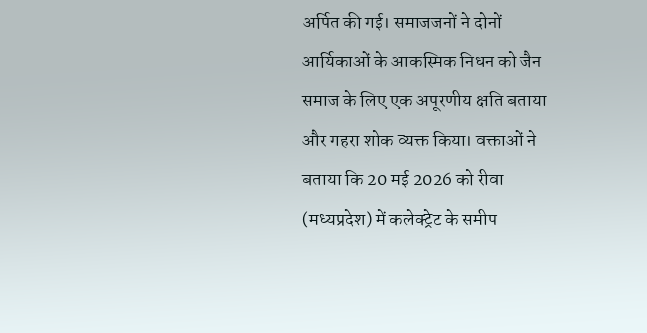अर्पित की गई। समाजजनों ने दोनों आर्यिकाओं के आकस्मिक निधन को जैन समाज के लिए एक अपूरणीय क्षति बताया और गहरा शोक व्यक्त किया। वक्ताओं ने बताया कि 20 मई 2026 को रीवा (मध्यप्रदेश) में कलेक्ट्रेट के समीप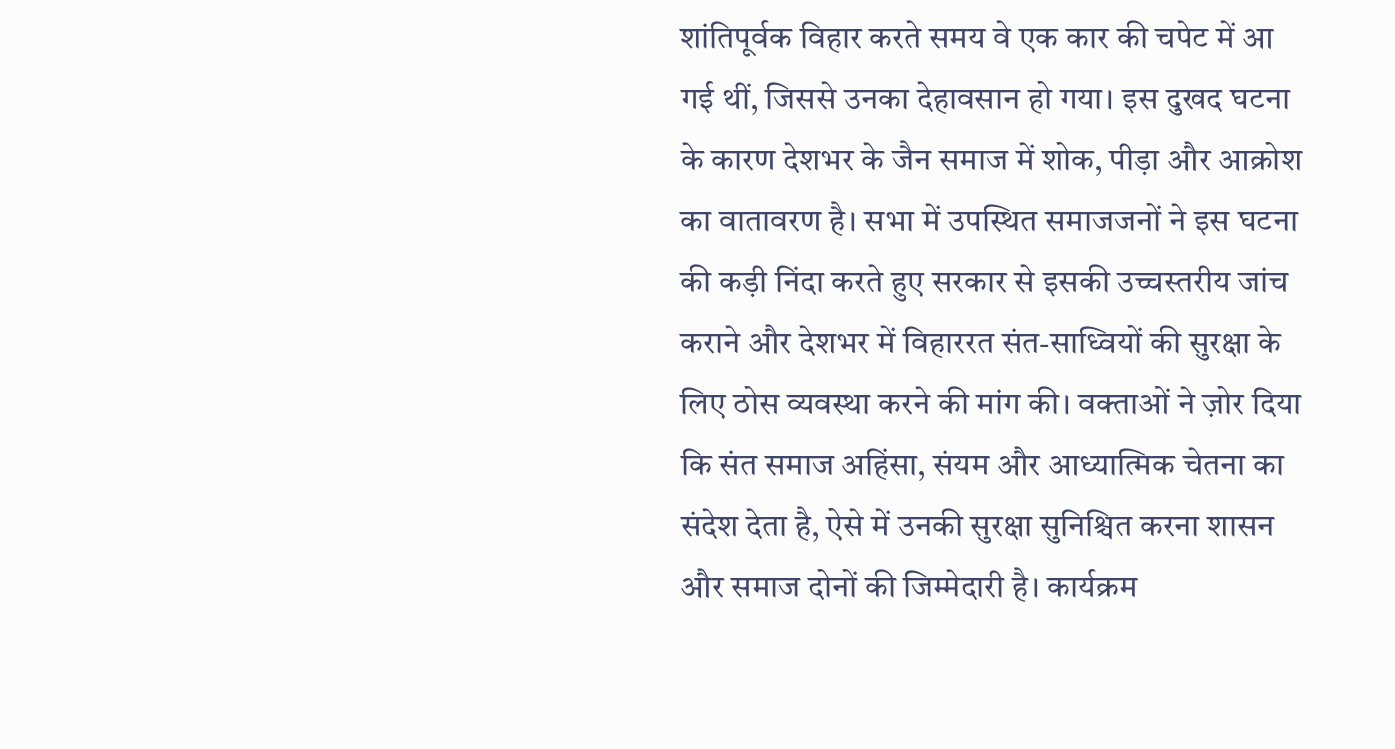शांतिपूर्वक विहार करते समय वे एक कार की चपेट में आ गई थीं, जिससे उनका देहावसान हो गया। इस दुखद घटना के कारण देशभर के जैन समाज में शोक, पीड़ा और आक्रोश का वातावरण है। सभा में उपस्थित समाजजनों ने इस घटना की कड़ी निंदा करते हुए सरकार से इसकी उच्चस्तरीय जांच कराने और देशभर में विहाररत संत-साध्वियों की सुरक्षा के लिए ठोस व्यवस्था करने की मांग की। वक्ताओं ने ज़ोर दिया कि संत समाज अहिंसा, संयम और आध्यात्मिक चेतना का संदेश देता है, ऐसे में उनकी सुरक्षा सुनिश्चित करना शासन और समाज दोनों की जिम्मेदारी है। कार्यक्रम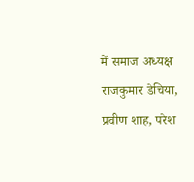में समाज अध्यक्ष राजकुमार डेचिया, प्रवीण शाह, परेश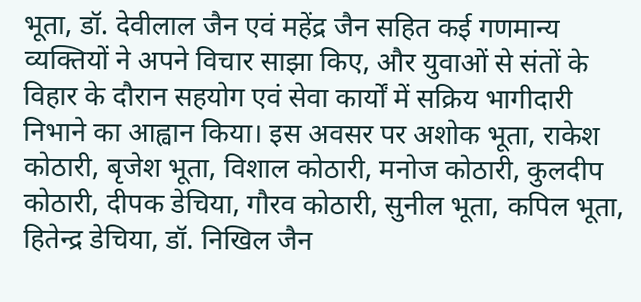भूता, डॉ. देवीलाल जैन एवं महेंद्र जैन सहित कई गणमान्य व्यक्तियों ने अपने विचार साझा किए, और युवाओं से संतों के विहार के दौरान सहयोग एवं सेवा कार्यों में सक्रिय भागीदारी निभाने का आह्वान किया। इस अवसर पर अशोक भूता, राकेश कोठारी, बृजेश भूता, विशाल कोठारी, मनोज कोठारी, कुलदीप कोठारी, दीपक डेचिया, गौरव कोठारी, सुनील भूता, कपिल भूता, हितेन्द्र डेचिया, डॉ. निखिल जैन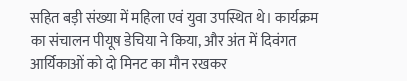सहित बड़ी संख्या में महिला एवं युवा उपस्थित थे। कार्यक्रम का संचालन पीयूष डेचिया ने किया, और अंत में दिवंगत आर्यिकाओं को दो मिनट का मौन रखकर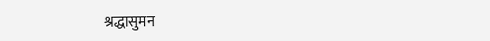श्रद्धासुमन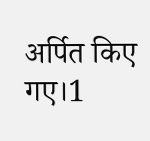अर्पित किए गए।1